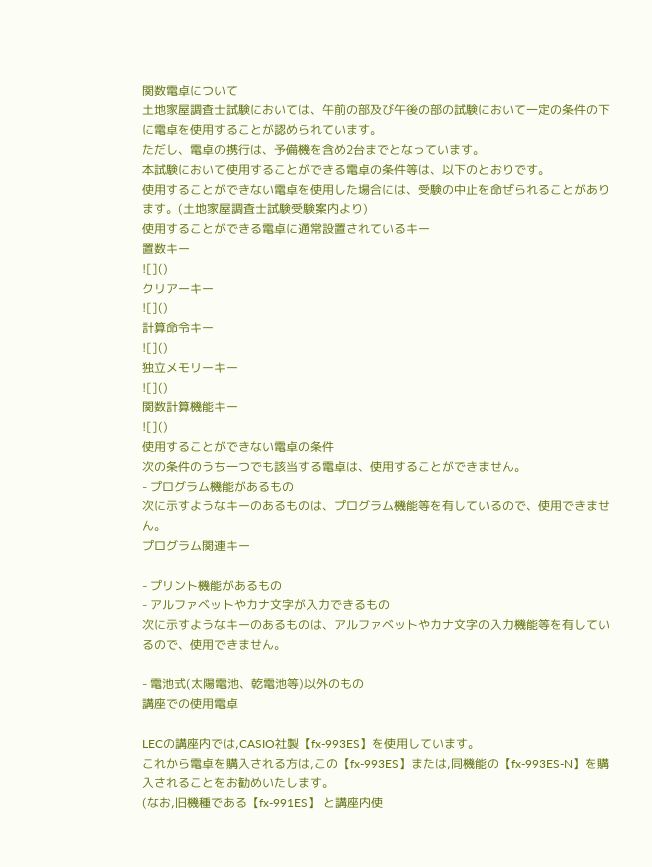関数電卓について
土地家屋調査士試験においては、午前の部及び午後の部の試験において一定の条件の下に電卓を使用することが認められています。
ただし、電卓の携行は、予備機を含め2台までとなっています。
本試験において使用することができる電卓の条件等は、以下のとおりです。
使用することができない電卓を使用した場合には、受験の中止を命ぜられることがあります。(土地家屋調査士試験受験案内より)
使用することができる電卓に通常設置されているキー
置数キー
![]()
クリアーキー
![]()
計算命令キー
![]()
独立メモリーキー
![]()
関数計算機能キー
![]()
使用することができない電卓の条件
次の条件のうち一つでも該当する電卓は、使用することができません。
- プログラム機能があるもの
次に示すようなキーのあるものは、プログラム機能等を有しているので、使用できません。
プログラム関連キー

- プリント機能があるもの
- アルファベットやカナ文字が入力できるもの
次に示すようなキーのあるものは、アルファベットやカナ文字の入力機能等を有しているので、使用できません。

- 電池式(太陽電池、乾電池等)以外のもの
講座での使用電卓

LECの講座内では,CASIO社製【fx-993ES】を使用しています。
これから電卓を購入される方は,この【fx-993ES】または,同機能の【fx-993ES-N】を購入されることをお勧めいたします。
(なお,旧機種である【fx-991ES】 と講座内使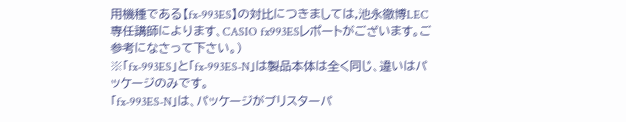用機種である【fx-993ES】の対比につきましては,池永徹博LEC専任講師によります、CASIO fx993ESレポートがございます。ご参考になさって下さい。)
※「fx-993ES」と「fx-993ES-N」は製品本体は全く同じ、違いはパッケージのみです。
「fx-993ES-N」は、パッケージがブリスターパ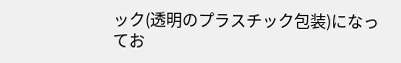ック(透明のプラスチック包装)になってお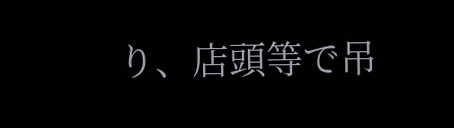り、店頭等で吊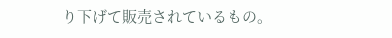り下げて販売されているもの。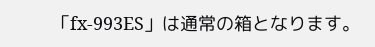「fx-993ES」は通常の箱となります。